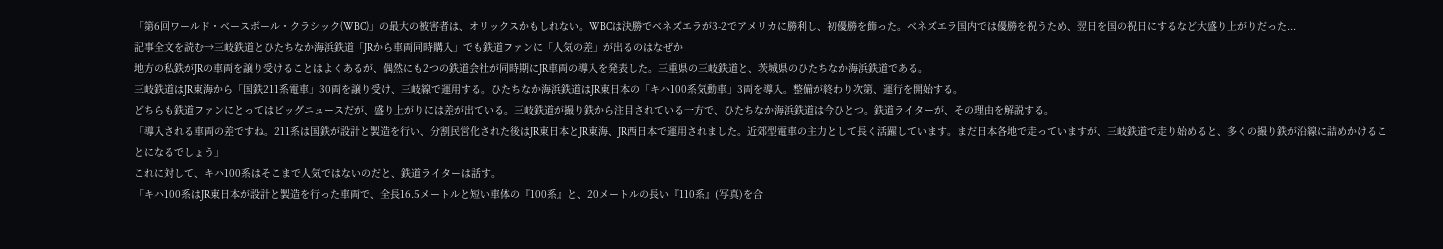「第6回ワールド・ベースボール・クラシック(WBC)」の最大の被害者は、オリックスかもしれない。WBCは決勝でベネズエラが3-2でアメリカに勝利し、初優勝を飾った。ベネズエラ国内では優勝を祝うため、翌日を国の祝日にするなど大盛り上がりだった...
記事全文を読む→三岐鉄道とひたちなか海浜鉄道「JRから車両同時購入」でも鉄道ファンに「人気の差」が出るのはなぜか
地方の私鉄がJRの車両を譲り受けることはよくあるが、偶然にも2つの鉄道会社が同時期にJR車両の導入を発表した。三重県の三岐鉄道と、茨城県のひたちなか海浜鉄道である。
三岐鉄道はJR東海から「国鉄211系電車」30両を譲り受け、三岐線で運用する。ひたちなか海浜鉄道はJR東日本の「キハ100系気動車」3両を導入。整備が終わり次第、運行を開始する。
どちらも鉄道ファンにとってはビッグニュースだが、盛り上がりには差が出ている。三岐鉄道が撮り鉄から注目されている一方で、ひたちなか海浜鉄道は今ひとつ。鉄道ライターが、その理由を解説する。
「導入される車両の差ですね。211系は国鉄が設計と製造を行い、分割民営化された後はJR東日本とJR東海、JR西日本で運用されました。近郊型電車の主力として長く活躍しています。まだ日本各地で走っていますが、三岐鉄道で走り始めると、多くの撮り鉄が沿線に詰めかけることになるでしょう」
これに対して、キハ100系はそこまで人気ではないのだと、鉄道ライターは話す。
「キハ100系はJR東日本が設計と製造を行った車両で、全長16.5メートルと短い車体の『100系』と、20メートルの長い『110系』(写真)を合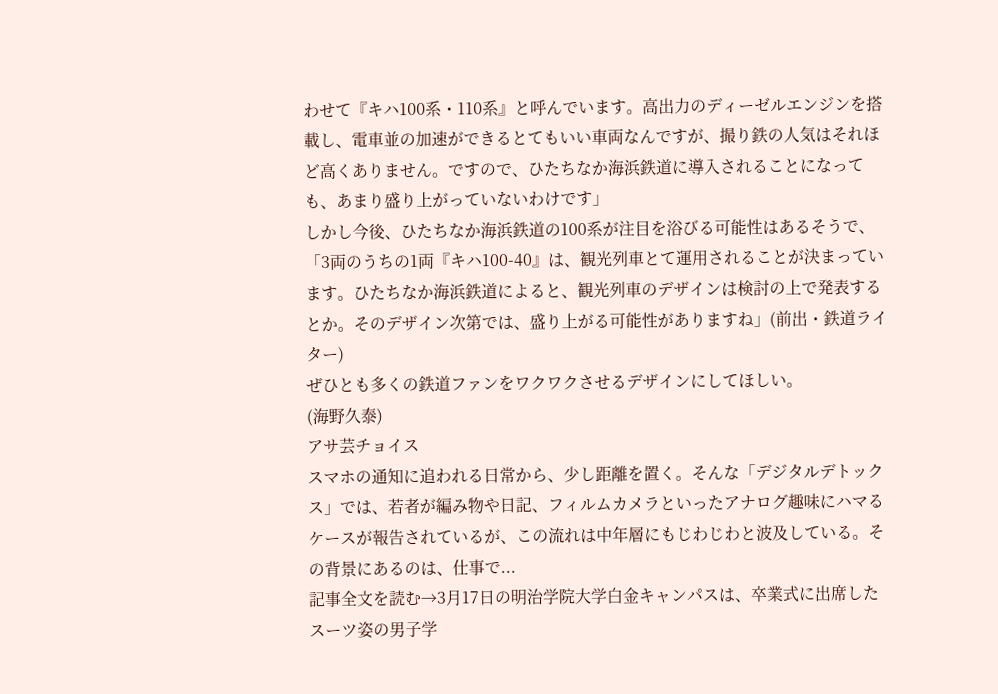わせて『キハ100系・110系』と呼んでいます。高出力のディーゼルエンジンを搭載し、電車並の加速ができるとてもいい車両なんですが、撮り鉄の人気はそれほど高くありません。ですので、ひたちなか海浜鉄道に導入されることになっても、あまり盛り上がっていないわけです」
しかし今後、ひたちなか海浜鉄道の100系が注目を浴びる可能性はあるそうで、
「3両のうちの1両『キハ100-40』は、観光列車とて運用されることが決まっています。ひたちなか海浜鉄道によると、観光列車のデザインは検討の上で発表するとか。そのデザイン次第では、盛り上がる可能性がありますね」(前出・鉄道ライター)
ぜひとも多くの鉄道ファンをワクワクさせるデザインにしてほしい。
(海野久泰)
アサ芸チョイス
スマホの通知に追われる日常から、少し距離を置く。そんな「デジタルデトックス」では、若者が編み物や日記、フィルムカメラといったアナログ趣味にハマるケースが報告されているが、この流れは中年層にもじわじわと波及している。その背景にあるのは、仕事で...
記事全文を読む→3月17日の明治学院大学白金キャンパスは、卒業式に出席したスーツ姿の男子学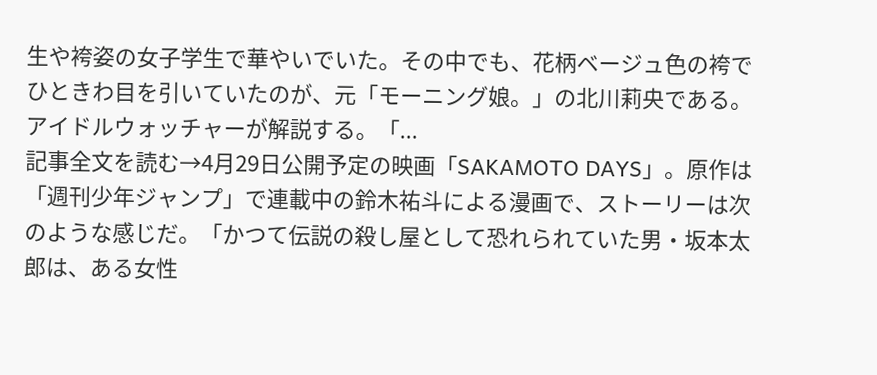生や袴姿の女子学生で華やいでいた。その中でも、花柄ベージュ色の袴でひときわ目を引いていたのが、元「モーニング娘。」の北川莉央である。アイドルウォッチャーが解説する。「...
記事全文を読む→4月29日公開予定の映画「SAKAMOTO DAYS」。原作は「週刊少年ジャンプ」で連載中の鈴木祐斗による漫画で、ストーリーは次のような感じだ。「かつて伝説の殺し屋として恐れられていた男・坂本太郎は、ある女性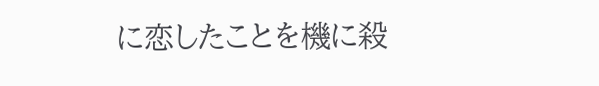に恋したことを機に殺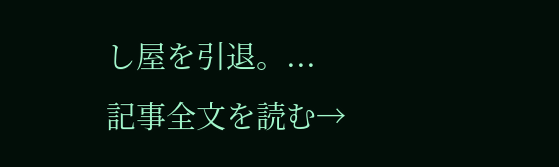し屋を引退。...
記事全文を読む→